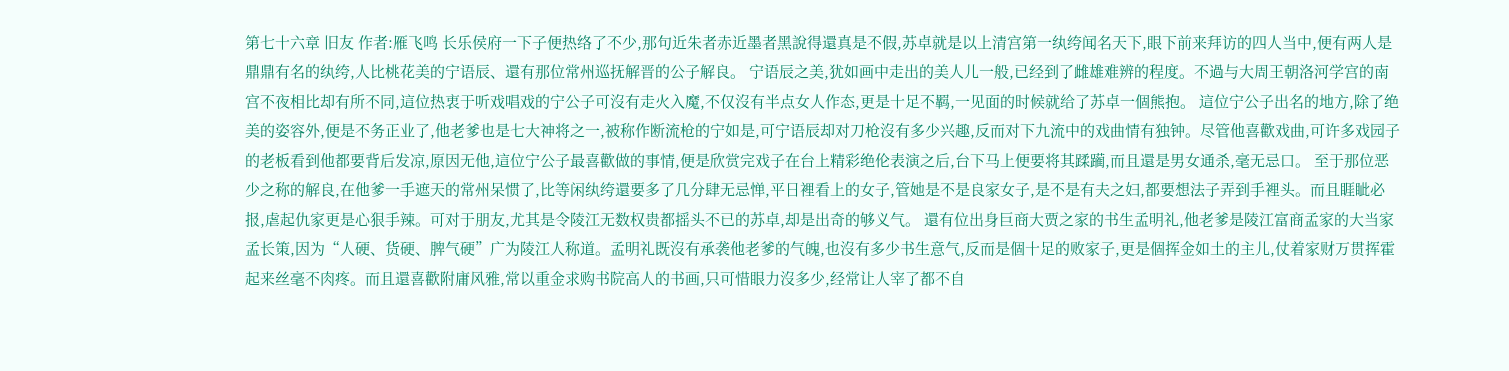第七十六章 旧友 作者:雁飞鸣 长乐侯府一下子便热络了不少,那句近朱者赤近墨者黑說得還真是不假,苏卓就是以上清宫第一纨绔闻名天下,眼下前来拜访的四人当中,便有两人是鼎鼎有名的纨绔,人比桃花美的宁语辰、還有那位常州巡抚解晋的公子解良。 宁语辰之美,犹如画中走出的美人儿一般,已经到了雌雄难辨的程度。不過与大周王朝洛河学宫的南宫不夜相比却有所不同,這位热衷于听戏唱戏的宁公子可沒有走火入魔,不仅沒有半点女人作态,更是十足不羁,一见面的时候就给了苏卓一個熊抱。 這位宁公子出名的地方,除了绝美的姿容外,便是不务正业了,他老爹也是七大神将之一,被称作断流枪的宁如是,可宁语辰却对刀枪沒有多少兴趣,反而对下九流中的戏曲情有独钟。尽管他喜歡戏曲,可许多戏园子的老板看到他都要背后发凉,原因无他,這位宁公子最喜歡做的事情,便是欣赏完戏子在台上精彩绝伦表演之后,台下马上便要将其蹂躏,而且還是男女通杀,毫无忌口。 至于那位恶少之称的解良,在他爹一手遮天的常州呆惯了,比等闲纨绔還要多了几分肆无忌惮,平日裡看上的女子,管她是不是良家女子,是不是有夫之妇,都要想法子弄到手裡头。而且睚眦必报,虐起仇家更是心狠手辣。可对于朋友,尤其是令陵江无数权贵都摇头不已的苏卓,却是出奇的够义气。 還有位出身巨商大贾之家的书生孟明礼,他老爹是陵江富商孟家的大当家孟长策,因为“人硬、货硬、脾气硬”广为陵江人称道。孟明礼既沒有承袭他老爹的气魄,也沒有多少书生意气,反而是個十足的败家子,更是個挥金如土的主儿,仗着家财万贯挥霍起来丝毫不肉疼。而且還喜歡附庸风雅,常以重金求购书院高人的书画,只可惜眼力沒多少,经常让人宰了都不自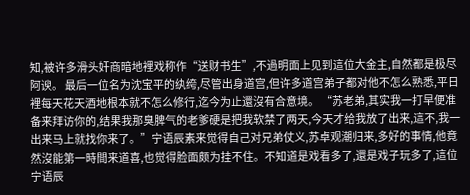知,被许多滑头奸商暗地裡戏称作“送财书生”,不過明面上见到這位大金主,自然都是极尽阿谀。 最后一位名为沈宝平的纨绔,尽管出身道宫,但许多道宫弟子都对他不怎么熟悉,平日裡每天花天酒地根本就不怎么修行,迄今为止還沒有合意境。 “苏老弟,其实我一打早便准备来拜访你的,结果我那臭脾气的老爹硬是把我软禁了两天,今天才给我放了出来,這不,我一出来马上就找你来了。”宁语辰素来觉得自己对兄弟仗义,苏卓观潮归来,多好的事情,他竟然沒能第一時間来道喜,也觉得脸面颇为挂不住。不知道是戏看多了,還是戏子玩多了,這位宁语辰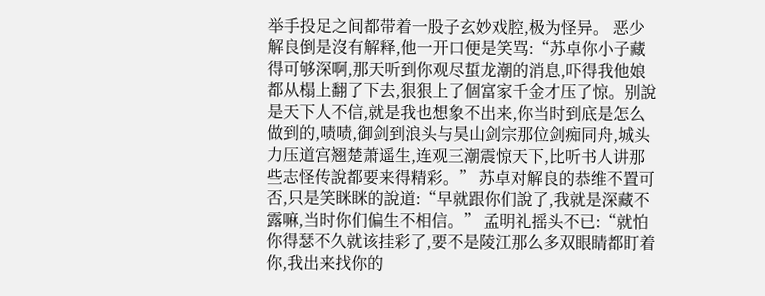举手投足之间都带着一股子玄妙戏腔,极为怪异。 恶少解良倒是沒有解释,他一开口便是笑骂:“苏卓你小子藏得可够深啊,那天听到你观尽蜇龙潮的消息,吓得我他娘都从榻上翻了下去,狠狠上了個富家千金才压了惊。别說是天下人不信,就是我也想象不出来,你当时到底是怎么做到的,啧啧,御剑到浪头与昊山剑宗那位剑痴同舟,城头力压道宫翘楚萧遥生,连观三潮震惊天下,比听书人讲那些志怪传說都要来得精彩。” 苏卓对解良的恭维不置可否,只是笑眯眯的說道:“早就跟你们說了,我就是深藏不露嘛,当时你们偏生不相信。” 孟明礼摇头不已:“就怕你得瑟不久就该挂彩了,要不是陵江那么多双眼睛都盯着你,我出来找你的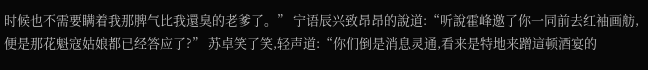时候也不需要瞒着我那脾气比我還臭的老爹了。” 宁语辰兴致昂昂的說道:“听說霍峰邀了你一同前去红袖画舫,便是那花魁寇姑娘都已经答应了?” 苏卓笑了笑,轻声道:“你们倒是消息灵通,看来是特地来蹭這顿酒宴的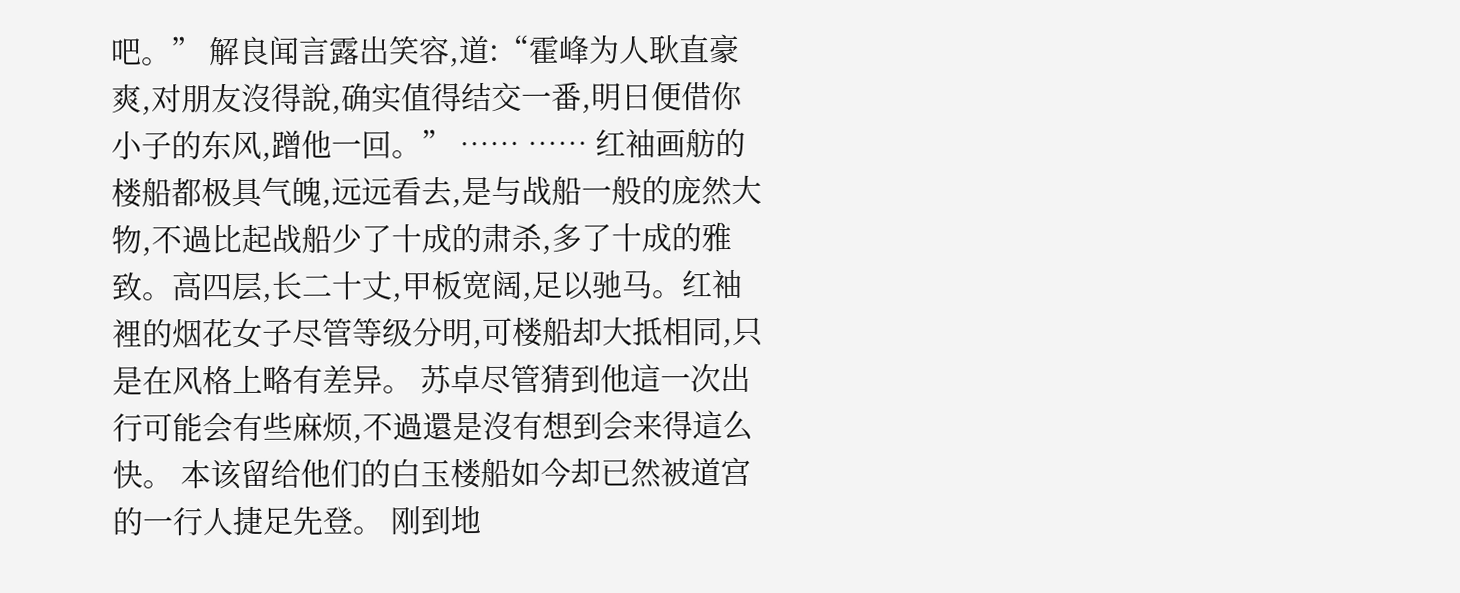吧。” 解良闻言露出笑容,道:“霍峰为人耿直豪爽,对朋友沒得說,确实值得结交一番,明日便借你小子的东风,蹭他一回。” …… …… 红袖画舫的楼船都极具气魄,远远看去,是与战船一般的庞然大物,不過比起战船少了十成的肃杀,多了十成的雅致。高四层,长二十丈,甲板宽阔,足以驰马。红袖裡的烟花女子尽管等级分明,可楼船却大抵相同,只是在风格上略有差异。 苏卓尽管猜到他這一次出行可能会有些麻烦,不過還是沒有想到会来得這么快。 本该留给他们的白玉楼船如今却已然被道宫的一行人捷足先登。 刚到地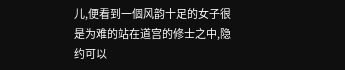儿,便看到一個风韵十足的女子很是为难的站在道宫的修士之中,隐约可以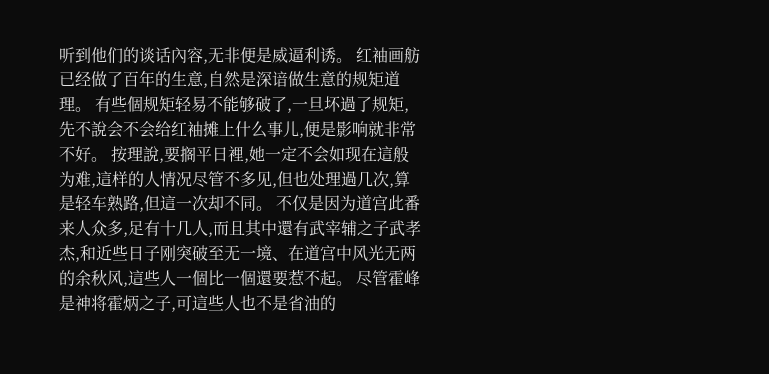听到他们的谈话內容,无非便是威逼利诱。 红袖画舫已经做了百年的生意,自然是深谙做生意的规矩道理。 有些個规矩轻易不能够破了,一旦坏過了规矩,先不說会不会给红袖摊上什么事儿,便是影响就非常不好。 按理說,要搁平日裡,她一定不会如现在這般为难,這样的人情况尽管不多见,但也处理過几次,算是轻车熟路,但這一次却不同。 不仅是因为道宫此番来人众多,足有十几人,而且其中還有武宰辅之子武孝杰,和近些日子刚突破至无一境、在道宫中风光无两的余秋风,這些人一個比一個還要惹不起。 尽管霍峰是神将霍炳之子,可這些人也不是省油的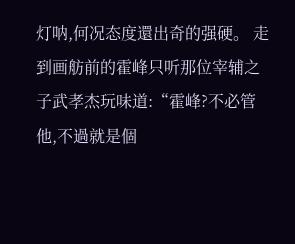灯呐,何况态度還出奇的强硬。 走到画舫前的霍峰只听那位宰辅之子武孝杰玩味道:“霍峰?不必管他,不過就是個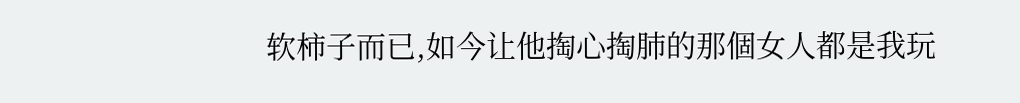软柿子而已,如今让他掏心掏肺的那個女人都是我玩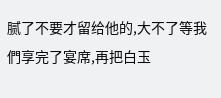腻了不要才留给他的,大不了等我們享完了宴席,再把白玉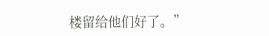楼留给他们好了。”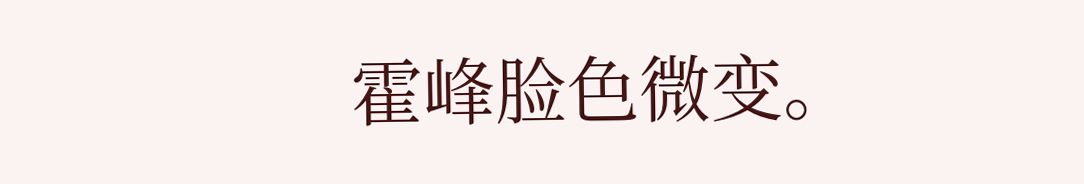霍峰脸色微变。